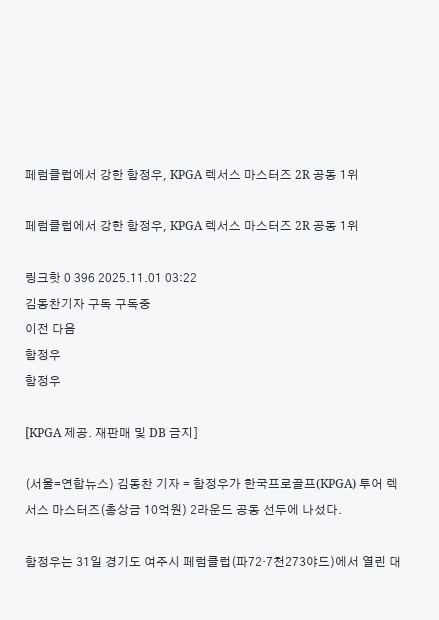페럼클럽에서 강한 함정우, KPGA 렉서스 마스터즈 2R 공동 1위

페럼클럽에서 강한 함정우, KPGA 렉서스 마스터즈 2R 공동 1위

링크핫 0 396 2025.11.01 03:22
김동찬기자 구독 구독중
이전 다음
함정우
함정우

[KPGA 제공. 재판매 및 DB 금지]

(서울=연합뉴스) 김동찬 기자 = 함정우가 한국프로골프(KPGA) 투어 렉서스 마스터즈(총상금 10억원) 2라운드 공동 선두에 나섰다.

함정우는 31일 경기도 여주시 페럼클럽(파72·7천273야드)에서 열린 대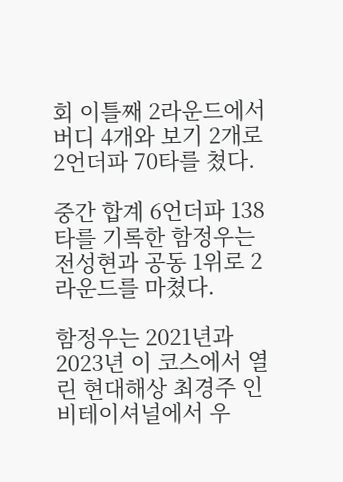회 이틀째 2라운드에서 버디 4개와 보기 2개로 2언더파 70타를 쳤다.

중간 합계 6언더파 138타를 기록한 함정우는 전성현과 공동 1위로 2라운드를 마쳤다.

함정우는 2021년과 2023년 이 코스에서 열린 현대해상 최경주 인비테이셔널에서 우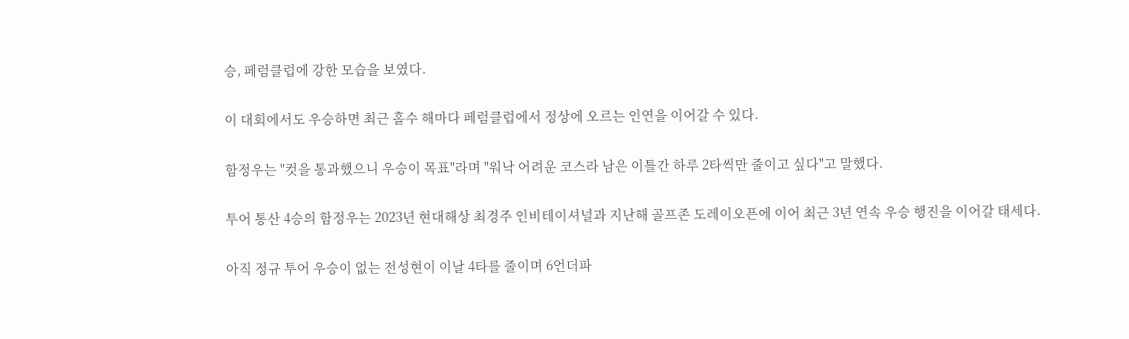승, 페럼클럽에 강한 모습을 보였다.

이 대회에서도 우승하면 최근 홀수 해마다 페럼클럽에서 정상에 오르는 인연을 이어갈 수 있다.

함정우는 "컷을 통과했으니 우승이 목표"라며 "워낙 어려운 코스라 남은 이틀간 하루 2타씩만 줄이고 싶다"고 말했다.

투어 통산 4승의 함정우는 2023년 현대해상 최경주 인비테이셔널과 지난해 골프존 도레이오픈에 이어 최근 3년 연속 우승 행진을 이어갈 태세다.

아직 정규 투어 우승이 없는 전성현이 이날 4타를 줄이며 6언더파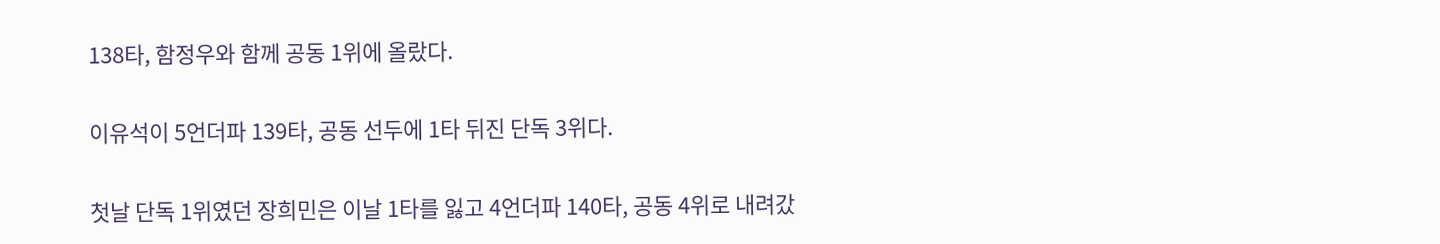138타, 함정우와 함께 공동 1위에 올랐다.

이유석이 5언더파 139타, 공동 선두에 1타 뒤진 단독 3위다.

첫날 단독 1위였던 장희민은 이날 1타를 잃고 4언더파 140타, 공동 4위로 내려갔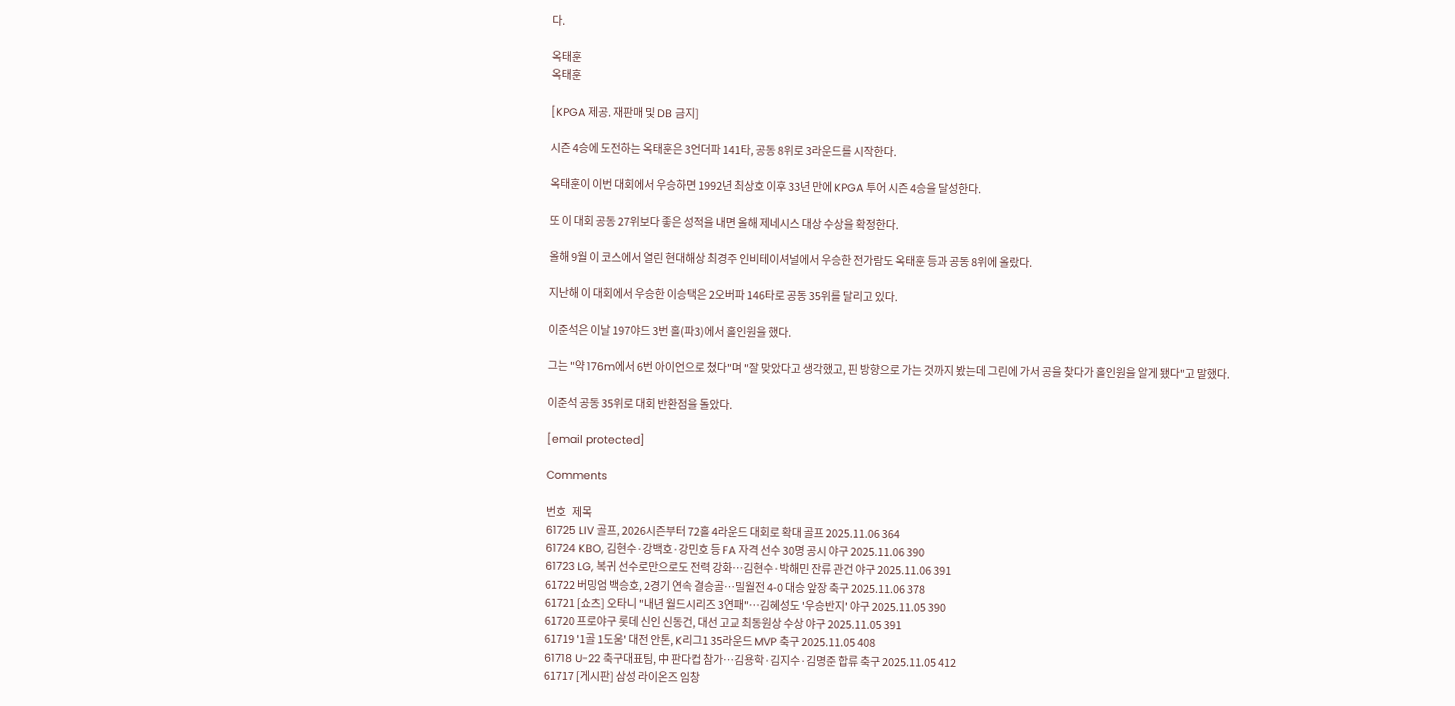다.

옥태훈
옥태훈

[KPGA 제공. 재판매 및 DB 금지]

시즌 4승에 도전하는 옥태훈은 3언더파 141타, 공동 8위로 3라운드를 시작한다.

옥태훈이 이번 대회에서 우승하면 1992년 최상호 이후 33년 만에 KPGA 투어 시즌 4승을 달성한다.

또 이 대회 공동 27위보다 좋은 성적을 내면 올해 제네시스 대상 수상을 확정한다.

올해 9월 이 코스에서 열린 현대해상 최경주 인비테이셔널에서 우승한 전가람도 옥태훈 등과 공동 8위에 올랐다.

지난해 이 대회에서 우승한 이승택은 2오버파 146타로 공동 35위를 달리고 있다.

이준석은 이날 197야드 3번 홀(파3)에서 홀인원을 했다.

그는 "약 176m에서 6번 아이언으로 쳤다"며 "잘 맞았다고 생각했고, 핀 방향으로 가는 것까지 봤는데 그린에 가서 공을 찾다가 홀인원을 알게 됐다"고 말했다.

이준석 공동 35위로 대회 반환점을 돌았다.

[email protected]

Comments

번호   제목
61725 LIV 골프, 2026시즌부터 72홀 4라운드 대회로 확대 골프 2025.11.06 364
61724 KBO, 김현수·강백호·강민호 등 FA 자격 선수 30명 공시 야구 2025.11.06 390
61723 LG, 복귀 선수로만으로도 전력 강화…김현수·박해민 잔류 관건 야구 2025.11.06 391
61722 버밍엄 백승호, 2경기 연속 결승골…밀월전 4-0 대승 앞장 축구 2025.11.06 378
61721 [쇼츠] 오타니 "내년 월드시리즈 3연패"…김혜성도 '우승반지' 야구 2025.11.05 390
61720 프로야구 롯데 신인 신동건, 대선 고교 최동원상 수상 야구 2025.11.05 391
61719 '1골 1도움' 대전 안톤, K리그1 35라운드 MVP 축구 2025.11.05 408
61718 U-22 축구대표팀, 中 판다컵 참가…김용학·김지수·김명준 합류 축구 2025.11.05 412
61717 [게시판] 삼성 라이온즈 임창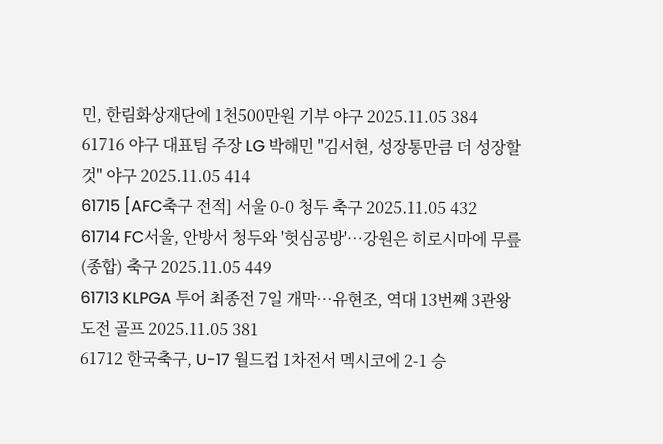민, 한림화상재단에 1천500만원 기부 야구 2025.11.05 384
61716 야구 대표팀 주장 LG 박해민 "김서현, 성장통만큼 더 성장할 것" 야구 2025.11.05 414
61715 [AFC축구 전적] 서울 0-0 청두 축구 2025.11.05 432
61714 FC서울, 안방서 청두와 '헛심공방'…강원은 히로시마에 무릎(종합) 축구 2025.11.05 449
61713 KLPGA 투어 최종전 7일 개막…유현조, 역대 13번째 3관왕 도전 골프 2025.11.05 381
61712 한국축구, U-17 월드컵 1차전서 멕시코에 2-1 승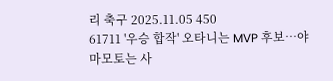리 축구 2025.11.05 450
61711 '우승 합작' 오타니는 MVP 후보…야마모토는 사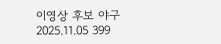이영상 후보 야구 2025.11.05 399